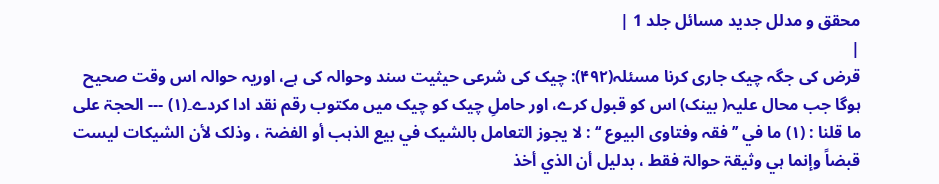محقق و مدلل جدید مسائل جلد 1 |
|
قرض کی جگہ چیک جاری کرنا مسئلہ(۴۹۲): چیک کی شرعی حیثیت سند وحوالہ کی ہے، اوریہ حوالہ اس وقت صحیح ہوگا جب محال علیہ( بینک) اس کو قبول کرے، اور حاملِ چیک کو چیک میں مکتوب رقم نقد ادا کردے۔(۱) --- الحجۃ علی ما قلنا : (۱) ما في ’’ فقہ وفتاوی البیوع ‘‘ : لا یجوز التعامل بالشیک في بیع الذہب أو الفضۃ ، وذلک لأن الشیکات لیست قبضاً وإنما ہي وثیقۃ حوالۃ فقط ، بدلیل أن الذي أخذ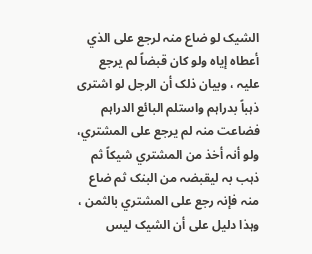الشیک لو ضاع منہ لرجع علی الذي أعطاہ إیاہ ولو کان قبضاً لم یرجع علیہ ، وبیان ذلک أن الرجل لو اشتری ذہباً بدراہم واستلم البائع الدراہم فضاعت منہ لم یرجع علی المشتري، ولو أنہ أخذ من المشتري شیکاً ثم ذہب بہ لیقبضہ من البنک ثم ضاع منہ فإنہ رجع علی المشتري بالثمن ، وہذا دلیل علی أن الشیک لیس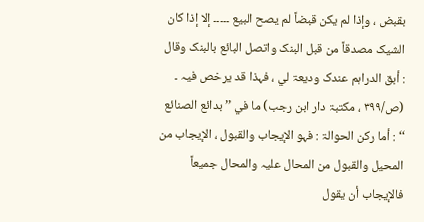بقبض ، وإذا لم یکن قبضاً لم یصح البیع ۔۔۔۔۔ إلا إذا کان الشیک مصدقاً من قبل البنک واتصل البائع بالبنک وقال : أبق الدراہم عندک ودیعۃ لي ، فہذا قد یرخص فیہ ۔ (ص/۳۹۹ ، مکتبۃ دار ابن رجب) ما في ’’ بدائع الصنائع ‘‘ : أما رکن الحوالۃ : فہو الإیجاب والقبول ، الإیجاب من المحیل والقبول من المحال علیہ والمحال جمیعاً فالإیجاب أن یقول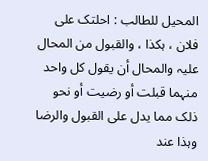المحیل للطالب : احلتک علی فلان ، ہکذا ، والقبول من المحال علیہ والمحال أن یقول کل واحد منہما قبلت أو رضیت أو نحو ذلک مما یدل علی القبول والرضا وہذا عند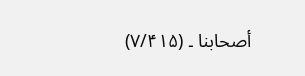أصحابنا ۔ (۷/۴۱۵)